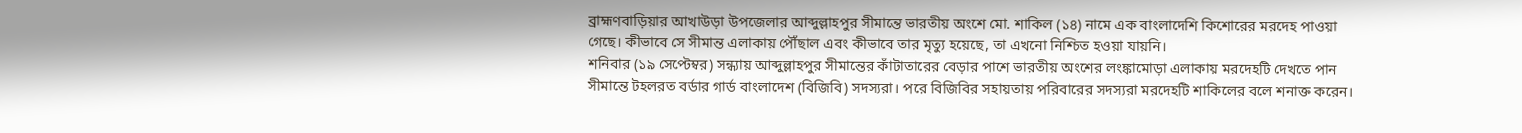ব্রাহ্মণবাড়িয়ার আখাউড়া উপজেলার আব্দুল্লাহপুর সীমান্তে ভারতীয় অংশে মো. শাকিল (১৪) নামে এক বাংলাদেশি কিশোরের মরদেহ পাওয়া গেছে। কীভাবে সে সীমান্ত এলাকায় পৌঁছাল এবং কীভাবে তার মৃত্যু হয়েছে, তা এখনো নিশ্চিত হওয়া যায়নি।
শনিবার (১৯ সেপ্টেম্বর) সন্ধ্যায় আব্দুল্লাহপুর সীমান্তের কাঁটাতারের বেড়ার পাশে ভারতীয় অংশের লংঙ্কামোড়া এলাকায় মরদেহটি দেখতে পান সীমান্তে টহলরত বর্ডার গার্ড বাংলাদেশ (বিজিবি) সদস্যরা। পরে বিজিবির সহায়তায় পরিবারের সদস্যরা মরদেহটি শাকিলের বলে শনাক্ত করেন।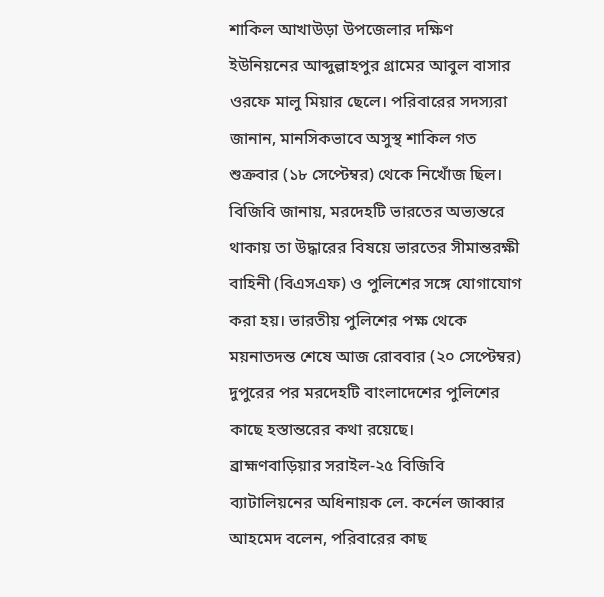শাকিল আখাউড়া উপজেলার দক্ষিণ ইউনিয়নের আব্দুল্লাহপুর গ্রামের আবুল বাসার ওরফে মালু মিয়ার ছেলে। পরিবারের সদস্যরা জানান, মানসিকভাবে অসুস্থ শাকিল গত শুক্রবার (১৮ সেপ্টেম্বর) থেকে নিখোঁজ ছিল।
বিজিবি জানায়, মরদেহটি ভারতের অভ্যন্তরে থাকায় তা উদ্ধারের বিষয়ে ভারতের সীমান্তরক্ষী বাহিনী (বিএসএফ) ও পুলিশের সঙ্গে যোগাযোগ করা হয়। ভারতীয় পুলিশের পক্ষ থেকে ময়নাতদন্ত শেষে আজ রোববার (২০ সেপ্টেম্বর) দুপুরের পর মরদেহটি বাংলাদেশের পুলিশের কাছে হস্তান্তরের কথা রয়েছে।
ব্রাহ্মণবাড়িয়ার সরাইল-২৫ বিজিবি ব্যাটালিয়নের অধিনায়ক লে. কর্নেল জাব্বার আহমেদ বলেন, পরিবারের কাছ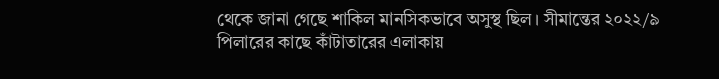থেকে জানা গেছে শাকিল মানসিকভাবে অসুস্থ ছিল। সীমান্তের ২০২২/৯ পিলারের কাছে কাঁটাতারের এলাকায়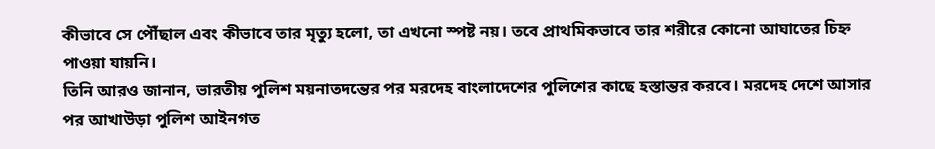কীভাবে সে পৌঁছাল এবং কীভাবে তার মৃত্যু হলো, তা এখনো স্পষ্ট নয়। তবে প্রাথমিকভাবে তার শরীরে কোনো আঘাতের চিহ্ন পাওয়া যায়নি।
তিনি আরও জানান, ভারতীয় পুলিশ ময়নাতদন্তের পর মরদেহ বাংলাদেশের পুলিশের কাছে হস্তান্তর করবে। মরদেহ দেশে আসার পর আখাউড়া পুলিশ আইনগত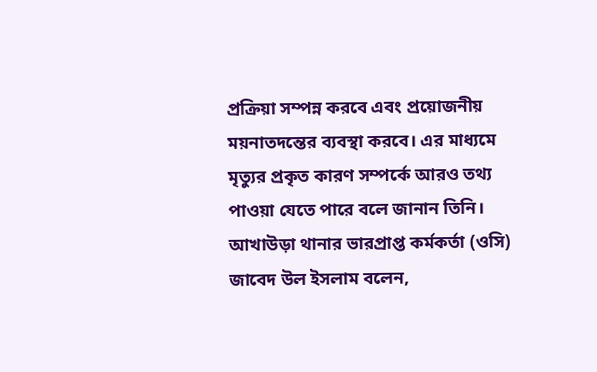প্রক্রিয়া সম্পন্ন করবে এবং প্রয়োজনীয় ময়নাতদন্তের ব্যবস্থা করবে। এর মাধ্যমে মৃত্যুর প্রকৃত কারণ সম্পর্কে আরও তথ্য পাওয়া যেতে পারে বলে জানান তিনি।
আখাউড়া থানার ভারপ্রাপ্ত কর্মকর্তা (ওসি) জাবেদ উল ইসলাম বলেন,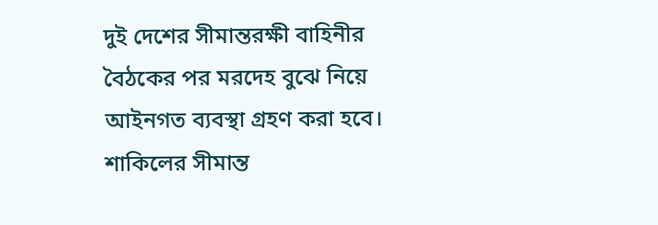দুই দেশের সীমান্তরক্ষী বাহিনীর বৈঠকের পর মরদেহ বুঝে নিয়ে আইনগত ব্যবস্থা গ্রহণ করা হবে।
শাকিলের সীমান্ত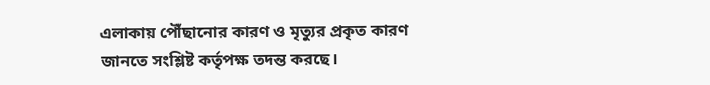এলাকায় পৌঁছানোর কারণ ও মৃত্যুর প্রকৃত কারণ জানতে সংশ্লিষ্ট কর্তৃপক্ষ তদন্ত করছে।